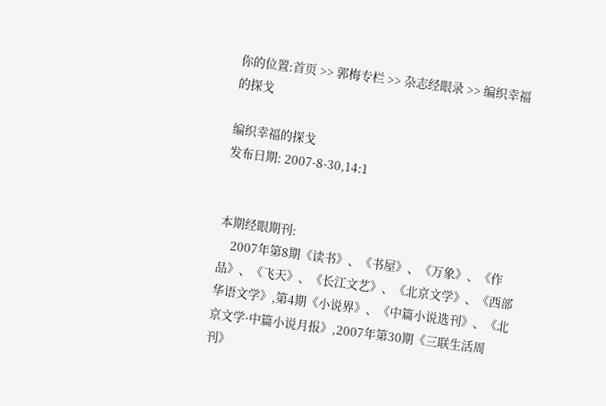你的位置:首页 >> 郭梅专栏 >> 杂志经眼录 >> 编织幸福的探戈

编织幸福的探戈
发布日期: 2007-8-30,14:1


本期经眼期刊:
    2007年第8期《读书》、《书屋》、《万象》、《作品》、《飞天》、《长江文艺》、《北京文学》、《西部华语文学》,第4期《小说界》、《中篇小说选刊》、《北京文学·中篇小说月报》,2007年第30期《三联生活周刊》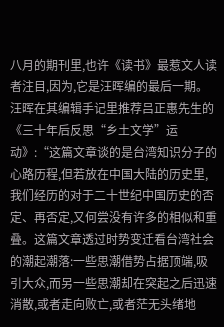八月的期刊里,也许《读书》最惹文人读者注目,因为,它是汪晖编的最后一期。汪晖在其编辑手记里推荐吕正惠先生的《三十年后反思“乡土文学”运动》:“这篇文章谈的是台湾知识分子的心路历程,但若放在中国大陆的历史里,我们经历的对于二十世纪中国历史的否定、再否定,又何尝没有许多的相似和重叠。这篇文章透过时势变迁看台湾社会的潮起潮落:一些思潮借势占据顶端,吸引大众,而另一些思潮却在突起之后迅速消散,或者走向败亡,或者茫无头绪地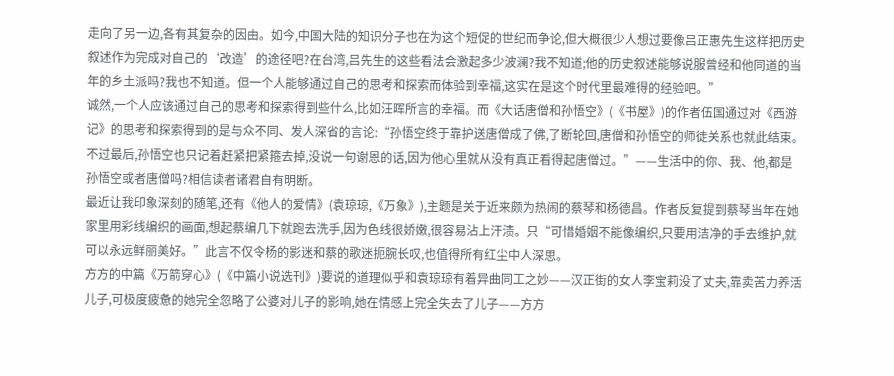走向了另一边,各有其复杂的因由。如今,中国大陆的知识分子也在为这个短促的世纪而争论,但大概很少人想过要像吕正惠先生这样把历史叙述作为完成对自己的‘改造’的途径吧?在台湾,吕先生的这些看法会激起多少波澜?我不知道;他的历史叙述能够说服曾经和他同道的当年的乡土派吗?我也不知道。但一个人能够通过自己的思考和探索而体验到幸福,这实在是这个时代里最难得的经验吧。”
诚然,一个人应该通过自己的思考和探索得到些什么,比如汪晖所言的幸福。而《大话唐僧和孙悟空》(《书屋》)的作者伍国通过对《西游记》的思考和探索得到的是与众不同、发人深省的言论:“孙悟空终于靠护送唐僧成了佛,了断轮回,唐僧和孙悟空的师徒关系也就此结束。不过最后,孙悟空也只记着赶紧把紧箍去掉,没说一句谢恩的话,因为他心里就从没有真正看得起唐僧过。”——生活中的你、我、他,都是孙悟空或者唐僧吗?相信读者诸君自有明断。
最近让我印象深刻的随笔,还有《他人的爱情》(袁琼琼,《万象》),主题是关于近来颇为热闹的蔡琴和杨德昌。作者反复提到蔡琴当年在她家里用彩线编织的画面,想起蔡编几下就跑去洗手,因为色线很娇嫩,很容易沾上汗渍。只“可惜婚姻不能像编织,只要用洁净的手去维护,就可以永远鲜丽美好。”此言不仅令杨的影迷和蔡的歌迷扼腕长叹,也值得所有红尘中人深思。
方方的中篇《万箭穿心》(《中篇小说选刊》)要说的道理似乎和袁琼琼有着异曲同工之妙——汉正街的女人李宝莉没了丈夫,靠卖苦力养活儿子,可极度疲惫的她完全忽略了公婆对儿子的影响,她在情感上完全失去了儿子——方方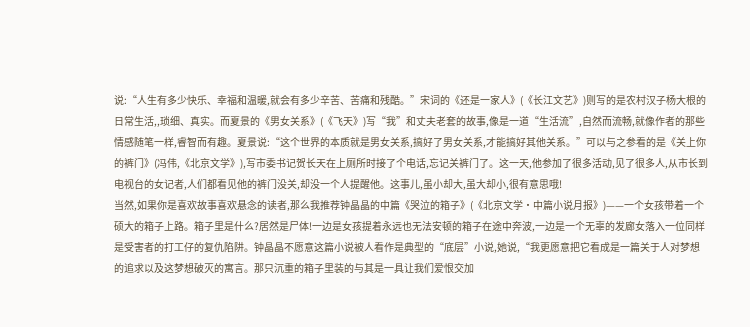说:“人生有多少快乐、幸福和温暖,就会有多少辛苦、苦痛和残酷。”宋词的《还是一家人》(《长江文艺》)则写的是农村汉子杨大根的日常生活,,琐细、真实。而夏景的《男女关系》(《飞天》)写“我”和丈夫老套的故事,像是一道“生活流”,自然而流畅,就像作者的那些情感随笔一样,睿智而有趣。夏景说:“这个世界的本质就是男女关系,搞好了男女关系,才能搞好其他关系。”可以与之参看的是《关上你的裤门》(冯伟,《北京文学》),写市委书记贺长天在上厕所时接了个电话,忘记关裤门了。这一天,他参加了很多活动,见了很多人,从市长到电视台的女记者,人们都看见他的裤门没关,却没一个人提醒他。这事儿,虽小却大,虽大却小,很有意思哦!
当然,如果你是喜欢故事喜欢悬念的读者,那么我推荐钟晶晶的中篇《哭泣的箱子》(《北京文学·中篇小说月报》)——一个女孩带着一个硕大的箱子上路。箱子里是什么?居然是尸体!一边是女孩提着永远也无法安顿的箱子在途中奔波,一边是一个无辜的发廊女落入一位同样是受害者的打工仔的复仇陷阱。钟晶晶不愿意这篇小说被人看作是典型的“底层”小说,她说,“我更愿意把它看成是一篇关于人对梦想的追求以及这梦想破灭的寓言。那只沉重的箱子里装的与其是一具让我们爱恨交加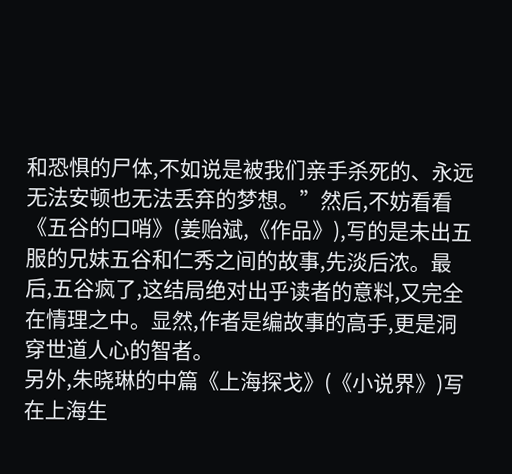和恐惧的尸体,不如说是被我们亲手杀死的、永远无法安顿也无法丢弃的梦想。”然后,不妨看看《五谷的口哨》(姜贻斌,《作品》),写的是未出五服的兄妹五谷和仁秀之间的故事,先淡后浓。最后,五谷疯了,这结局绝对出乎读者的意料,又完全在情理之中。显然,作者是编故事的高手,更是洞穿世道人心的智者。
另外,朱晓琳的中篇《上海探戈》(《小说界》)写在上海生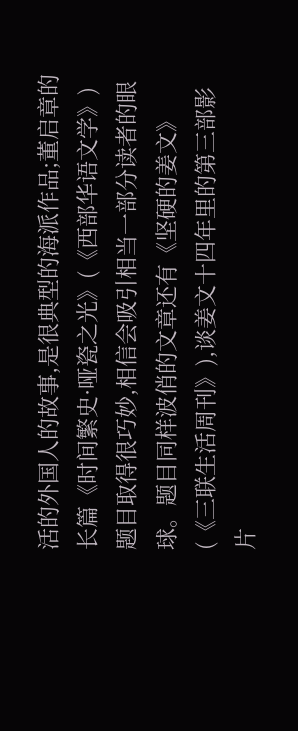活的外国人的故事,是很典型的海派作品;董启章的长篇《时间繁史·哑瓷之光》(《西部华语文学》)题目取得很巧妙,相信会吸引相当一部分读者的眼球。题目同样波俏的文章还有《坚硬的姜文》(《三联生活周刊》),谈姜文十四年里的第三部影片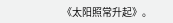《太阳照常升起》。